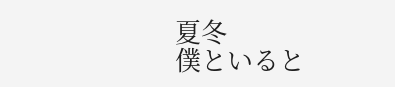夏冬
僕といると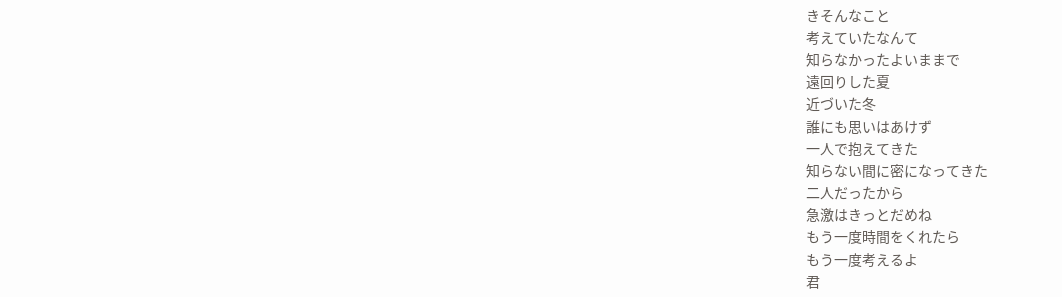きそんなこと
考えていたなんて
知らなかったよいままで
遠回りした夏
近づいた冬
誰にも思いはあけず
一人で抱えてきた
知らない間に密になってきた
二人だったから
急激はきっとだめね
もう一度時間をくれたら
もう一度考えるよ
君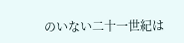のいない二十一世紀は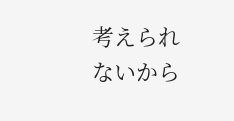考えられないから